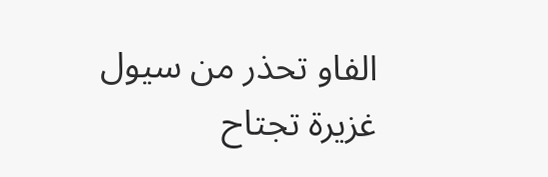الفاو تحذر من سيول غزيرة تجتاح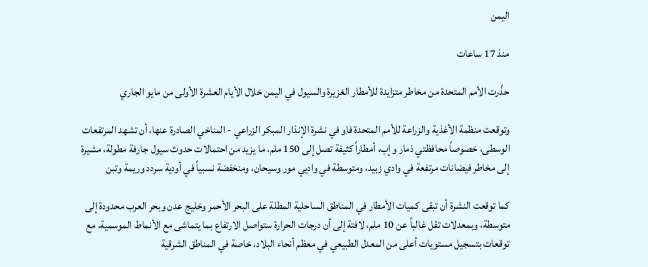اليمن

منذ 17 ساعات

حذّرت الأمم المتحدة من مخاطر متزايدة للأمطار الغزيرة والسيول في اليمن خلال الأيام العشرة الأولى من مايو الجاري

وتوقعت منظمة الأغذية والزراعة للأمم المتحدة فاو في نشرة الإنذار المبكر الزراعي - المناخي الصادرة عنها، أن تشهد المرتفعات الوسطى، خصوصاً محافظتي ذمار وإب، أمطاراً كثيفة تصل إلى 150 ملم، ما يزيد من احتمالات حدوث سيول جارفة مطولة، مشيرة إلى مخاطر فيضانات مرتفعة في وادي زبيد، ومتوسطة في واديي مور وسيحان، ومنخفضة نسبياً في أودية سردد وريمة وتبن

كما توقعت النشرة أن تبقى كميات الأمطار في المناطق الساحلية المطلة على البحر الأحمر وخليج عدن وبحر العرب محدودة إلى متوسطة، وبمعدلات تقل غالباً عن 10 ملم، لافتة إلى أن درجات الحرارة ستواصل الارتفاع بما يتماشى مع الأنماط الموسمية، مع توقعات بتسجيل مستويات أعلى من المعدل الطبيعي في معظم أنحاء البلاد، خاصة في المناطق الشرقية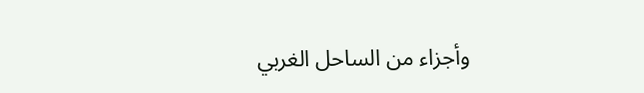وأجزاء من الساحل الغربي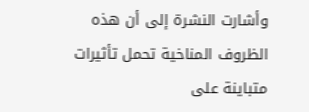وأشارت النشرة إلى أن هذه الظروف المناخية تحمل تأثيرات متباينة على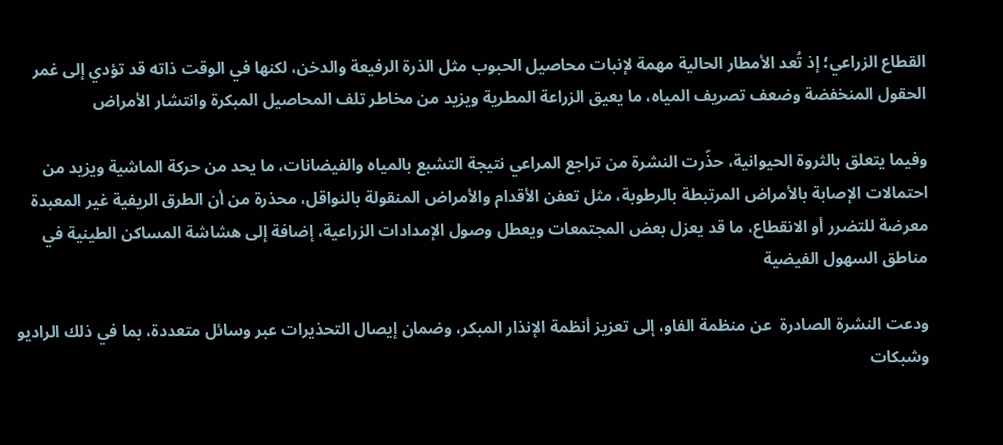القطاع الزراعي؛ إذ تُعد الأمطار الحالية مهمة لإنبات محاصيل الحبوب مثل الذرة الرفيعة والدخن، لكنها في الوقت ذاته قد تؤدي إلى غمر الحقول المنخفضة وضعف تصريف المياه، ما يعيق الزراعة المطرية ويزيد من مخاطر تلف المحاصيل المبكرة وانتشار الأمراض

وفيما يتعلق بالثروة الحيوانية، حذّرت النشرة من تراجع المراعي نتيجة التشبع بالمياه والفيضانات، ما يحد من حركة الماشية ويزيد من احتمالات الإصابة بالأمراض المرتبطة بالرطوبة، مثل تعفن الأقدام والأمراض المنقولة بالنواقل، محذرة من أن الطرق الريفية غير المعبدة معرضة للتضرر أو الانقطاع، ما قد يعزل بعض المجتمعات ويعطل وصول الإمدادات الزراعية، إضافة إلى هشاشة المساكن الطينية في مناطق السهول الفيضية

ودعت النشرة الصادرة  عن منظمة الفاو، إلى تعزيز أنظمة الإنذار المبكر، وضمان إيصال التحذيرات عبر وسائل متعددة، بما في ذلك الراديو وشبكات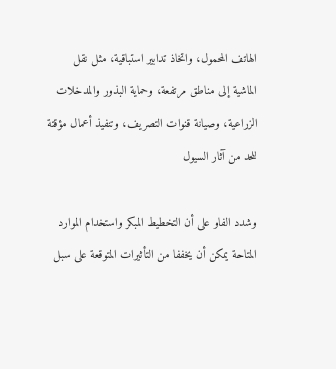الهاتف المحمول، واتخاذ تدابير استباقية، مثل نقل الماشية إلى مناطق مرتفعة، وحماية البذور والمدخلات الزراعية، وصيانة قنوات التصريف، وتنفيذ أعمال مؤقتة للحد من آثار السيول

وشدد الفاو على أن التخطيط المبكر واستخدام الموارد المتاحة يمكن أن يخففا من التأثيرات المتوقعة على سبل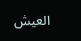العيش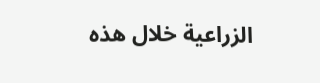الزراعية خلال هذه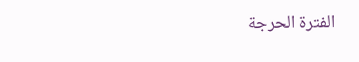الفترة الحرجة